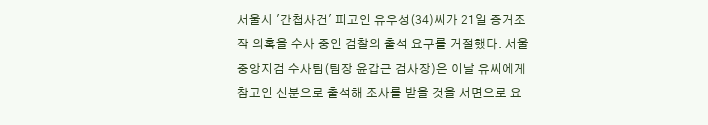서울시 '간첩사건' 피고인 유우성(34)씨가 21일 증거조작 의혹을 수사 중인 검찰의 출석 요구를 거절했다. 서울중앙지검 수사팀(팀장 윤갑근 검사장)은 이날 유씨에게 참고인 신분으로 출석해 조사를 받을 것을 서면으로 요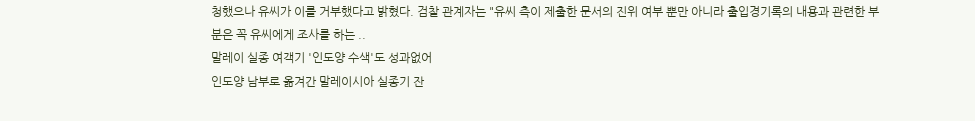청했으나 유씨가 이를 거부했다고 밝혔다. 검찰 관계자는 "유씨 측이 제출한 문서의 진위 여부 뿐만 아니라 출입경기록의 내용과 관련한 부분은 꼭 유씨에게 조사를 하는 ..
말레이 실종 여객기 '인도양 수색'도 성과없어
인도양 남부로 옮겨간 말레이시아 실종기 잔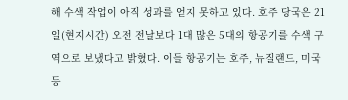해 수색 작업이 아직 성과를 얻지 못하고 있다. 호주 당국은 21일(현지시간) 오전 전날보다 1대 많은 5대의 항공기를 수색 구역으로 보냈다고 밝혔다. 이들 항공기는 호주, 뉴질랜드, 미국 등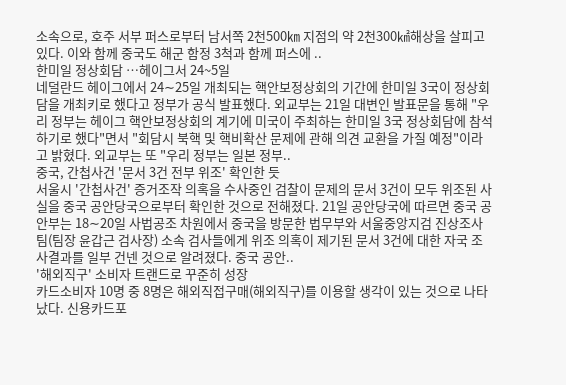소속으로, 호주 서부 퍼스로부터 남서쪽 2천500㎞ 지점의 약 2천300㎢해상을 살피고 있다. 이와 함께 중국도 해군 함정 3척과 함께 퍼스에 ..
한미일 정상회담 …헤이그서 24~5일
네덜란드 헤이그에서 24∼25일 개최되는 핵안보정상회의 기간에 한미일 3국이 정상회담을 개최키로 했다고 정부가 공식 발표했다. 외교부는 21일 대변인 발표문을 통해 "우리 정부는 헤이그 핵안보정상회의 계기에 미국이 주최하는 한미일 3국 정상회담에 참석하기로 했다"면서 "회담시 북핵 및 핵비확산 문제에 관해 의견 교환을 가질 예정"이라고 밝혔다. 외교부는 또 "우리 정부는 일본 정부..
중국, 간첩사건 '문서 3건 전부 위조' 확인한 듯
서울시 '간첩사건' 증거조작 의혹을 수사중인 검찰이 문제의 문서 3건이 모두 위조된 사실을 중국 공안당국으로부터 확인한 것으로 전해졌다. 21일 공안당국에 따르면 중국 공안부는 18∼20일 사법공조 차원에서 중국을 방문한 법무부와 서울중앙지검 진상조사팀(팀장 윤갑근 검사장) 소속 검사들에게 위조 의혹이 제기된 문서 3건에 대한 자국 조사결과를 일부 건넨 것으로 알려졌다. 중국 공안..
'해외직구' 소비자 트랜드로 꾸준히 성장
카드소비자 10명 중 8명은 해외직접구매(해외직구)를 이용할 생각이 있는 것으로 나타났다. 신용카드포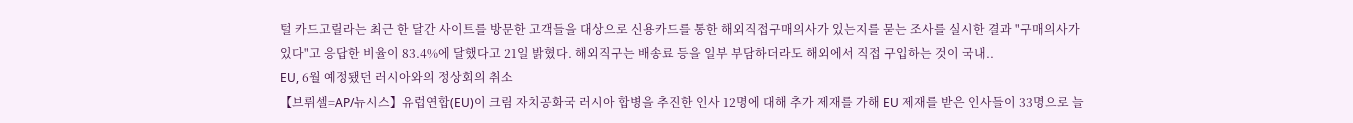털 카드고릴라는 최근 한 달간 사이트를 방문한 고객들을 대상으로 신용카드를 통한 해외직접구매의사가 있는지를 묻는 조사를 실시한 결과 "구매의사가 있다"고 응답한 비율이 83.4%에 달했다고 21일 밝혔다. 해외직구는 배송료 등을 일부 부담하더라도 해외에서 직접 구입하는 것이 국내..
EU, 6월 예정됐던 러시아와의 정상회의 취소
【브뤼셀=AP/뉴시스】유럽연합(EU)이 크림 자치공화국 러시아 합병을 추진한 인사 12명에 대해 추가 제재를 가해 EU 제재를 받은 인사들이 33명으로 늘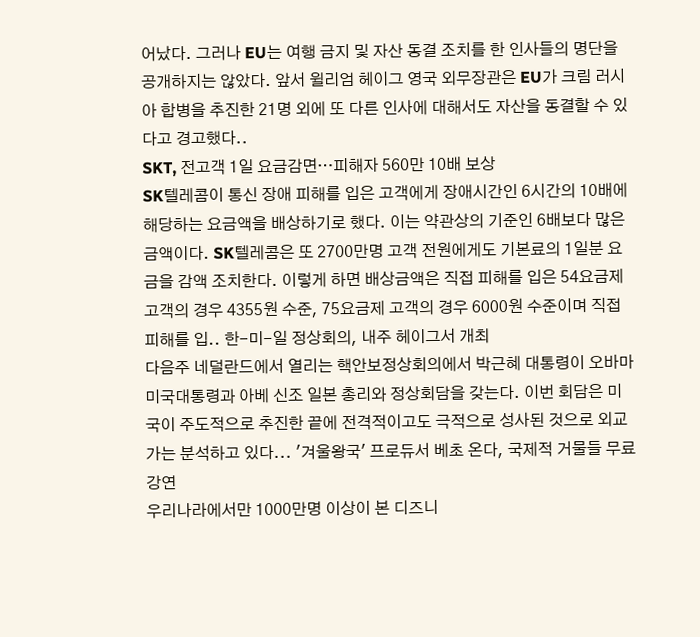어났다. 그러나 EU는 여행 금지 및 자산 동결 조치를 한 인사들의 명단을 공개하지는 않았다. 앞서 윌리엄 헤이그 영국 외무장관은 EU가 크림 러시아 합병을 추진한 21명 외에 또 다른 인사에 대해서도 자산을 동결할 수 있다고 경고했다..
SKT, 전고객 1일 요금감면…피해자 560만 10배 보상
SK텔레콤이 통신 장애 피해를 입은 고객에게 장애시간인 6시간의 10배에 해당하는 요금액을 배상하기로 했다. 이는 약관상의 기준인 6배보다 많은 금액이다. SK텔레콤은 또 2700만명 고객 전원에게도 기본료의 1일분 요금을 감액 조치한다. 이렇게 하면 배상금액은 직접 피해를 입은 54요금제 고객의 경우 4355원 수준, 75요금제 고객의 경우 6000원 수준이며 직접 피해를 입.. 한-미-일 정상회의, 내주 헤이그서 개최
다음주 네덜란드에서 열리는 핵안보정상회의에서 박근혜 대통령이 오바마 미국대통령과 아베 신조 일본 총리와 정상회담을 갖는다. 이번 회담은 미국이 주도적으로 추진한 끝에 전격적이고도 극적으로 성사된 것으로 외교가는 분석하고 있다... '겨울왕국' 프로듀서 베초 온다, 국제적 거물들 무료강연
우리나라에서만 1000만명 이상이 본 디즈니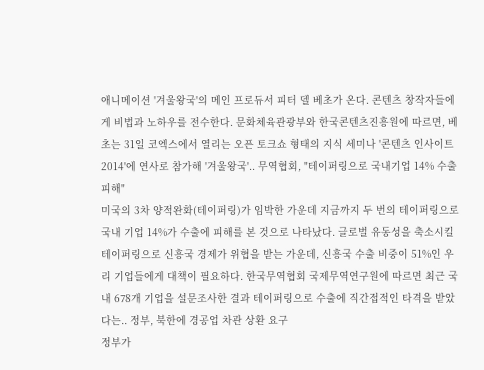애니메이션 '겨울왕국'의 메인 프로듀서 피터 델 베초가 온다. 콘텐츠 창작자들에게 비법과 노하우를 전수한다. 문화체육관광부와 한국콘텐츠진흥원에 따르면, 베초는 31일 코엑스에서 열리는 오픈 토크쇼 형태의 지식 세미나 '콘텐츠 인사이트 2014'에 연사로 참가해 '겨울왕국'.. 무역협회, "테이퍼링으로 국내기업 14% 수출 피해"
미국의 3차 양적완화(테이퍼링)가 임박한 가운데 지금까지 두 번의 테이퍼링으로 국내 기업 14%가 수출에 피해를 본 것으로 나타났다. 글로벌 유동성을 축소시킬 테이퍼링으로 신흥국 경제가 위협을 받는 가운데, 신흥국 수출 비중이 51%인 우리 기업들에게 대책이 필요하다. 한국무역협회 국제무역연구원에 따르면 최근 국내 678개 기업을 설문조사한 결과 테이퍼링으로 수출에 직간접적인 타격을 받았다는.. 정부, 북한에 경공업 차관 상환 요구
정부가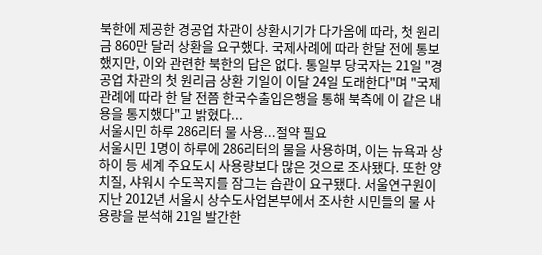북한에 제공한 경공업 차관이 상환시기가 다가옴에 따라, 첫 원리금 860만 달러 상환을 요구했다. 국제사례에 따라 한달 전에 통보했지만, 이와 관련한 북한의 답은 없다. 통일부 당국자는 21일 "경공업 차관의 첫 원리금 상환 기일이 이달 24일 도래한다"며 "국제관례에 따라 한 달 전쯤 한국수출입은행을 통해 북측에 이 같은 내용을 통지했다"고 밝혔다...
서울시민 하루 286리터 물 사용...절약 필요
서울시민 1명이 하루에 286리터의 물을 사용하며, 이는 뉴욕과 상하이 등 세계 주요도시 사용량보다 많은 것으로 조사됐다. 또한 양치질, 샤워시 수도꼭지를 잠그는 습관이 요구됐다. 서울연구원이 지난 2012년 서울시 상수도사업본부에서 조사한 시민들의 물 사용량을 분석해 21일 발간한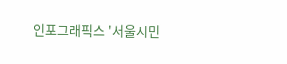인포그래픽스 '서울시민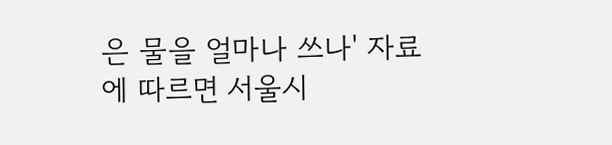은 물을 얼마나 쓰나' 자료에 따르면 서울시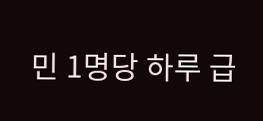민 1명당 하루 급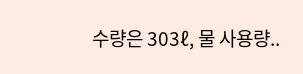수량은 303ℓ, 물 사용량..